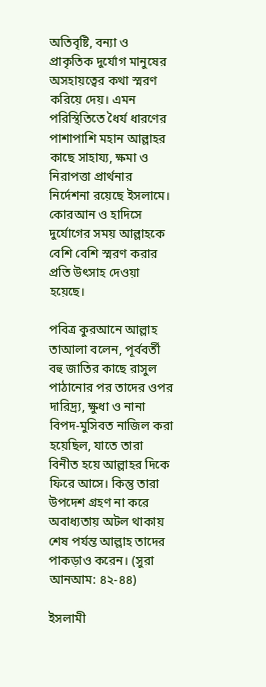অতিবৃষ্টি, বন্যা ও প্রাকৃতিক দুর্যোগ মানুষের অসহায়ত্বের কথা স্মরণ করিয়ে দেয়। এমন পরিস্থিতিতে ধৈর্য ধারণের পাশাপাশি মহান আল্লাহর কাছে সাহায্য, ক্ষমা ও নিরাপত্তা প্রার্থনার নির্দেশনা রয়েছে ইসলামে। কোরআন ও হাদিসে দুর্যোগের সময় আল্লাহকে বেশি বেশি স্মরণ করার প্রতি উৎসাহ দেওয়া হয়েছে।

পবিত্র কুরআনে আল্লাহ তাআলা বলেন, পূর্ববর্তী বহু জাতির কাছে রাসুল পাঠানোর পর তাদের ওপর দারিদ্র্য, ক্ষুধা ও নানা বিপদ-মুসিবত নাজিল করা হয়েছিল, যাতে তারা বিনীত হয়ে আল্লাহর দিকে ফিরে আসে। কিন্তু তারা উপদেশ গ্রহণ না করে অবাধ্যতায় অটল থাকায় শেষ পর্যন্ত আল্লাহ তাদের পাকড়াও করেন। (সুরা আনআম: ৪২-৪৪)

ইসলামী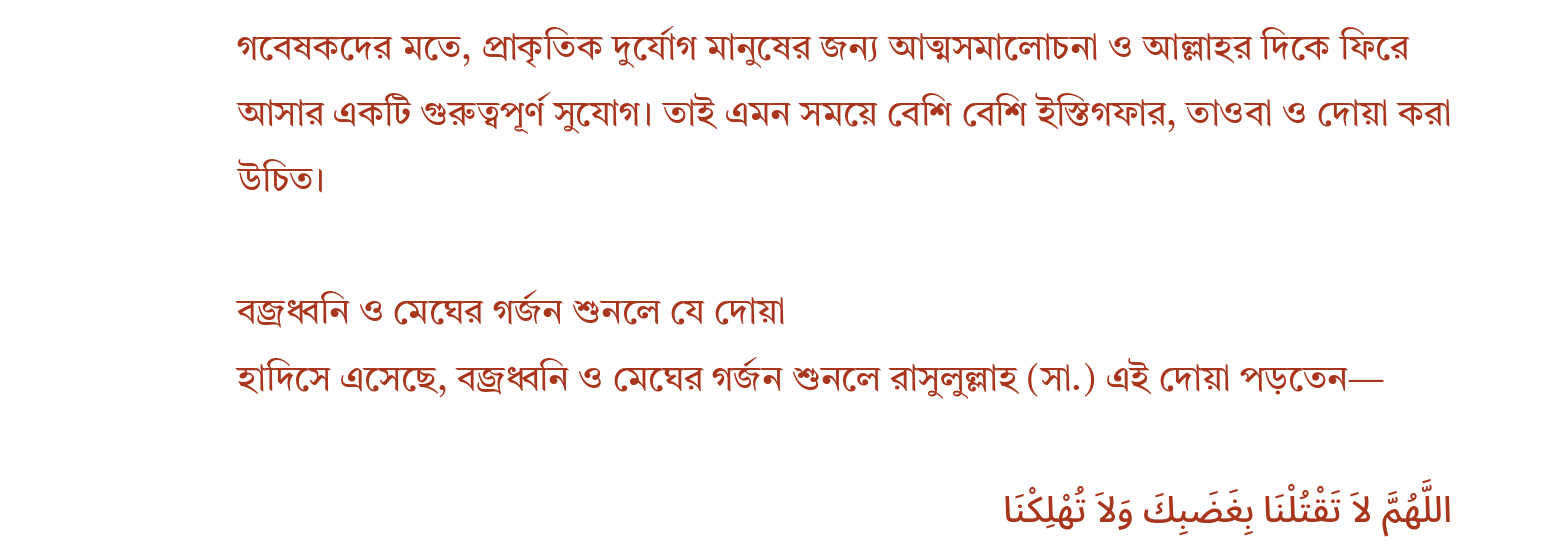গবেষকদের মতে, প্রাকৃতিক দুর্যোগ মানুষের জন্য আত্মসমালোচনা ও আল্লাহর দিকে ফিরে আসার একটি গুরুত্বপূর্ণ সুযোগ। তাই এমন সময়ে বেশি বেশি ইস্তিগফার, তাওবা ও দোয়া করা উচিত।

বজ্রধ্বনি ও মেঘের গর্জন শুনলে যে দোয়া
হাদিসে এসেছে, বজ্রধ্বনি ও মেঘের গর্জন শুনলে রাসুলুল্লাহ (সা.) এই দোয়া পড়তেন—

اللَّهُمَّ لاَ تَقْتُلْنَا بِغَضَبِكَ وَلاَ تُهْلِكْنَا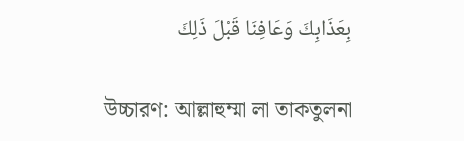بِعَذَابِكَ وَعَافِنَا قَبْلَ ذَلِكَ

উচ্চারণ: আল্লাহুম্মা লা তাকতুলনা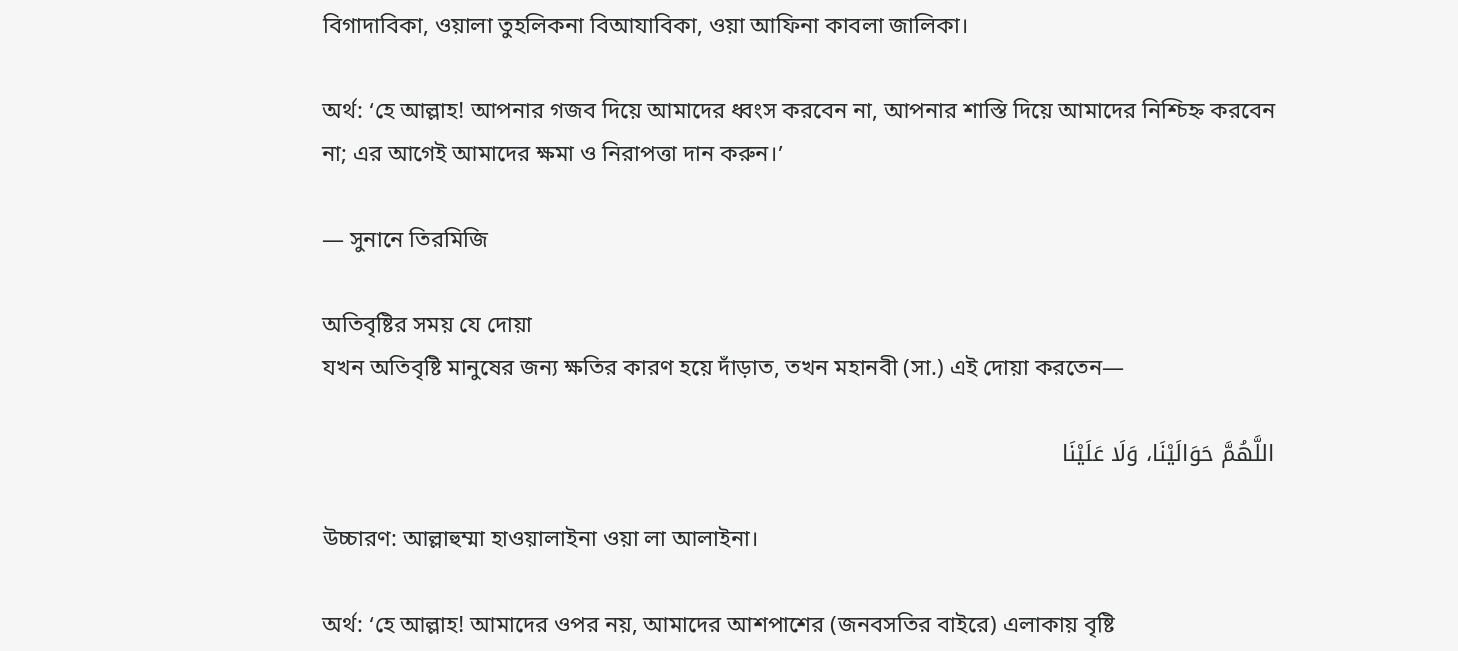বিগাদাবিকা, ওয়ালা তুহলিকনা বিআযাবিকা, ওয়া আফিনা কাবলা জালিকা।

অর্থ: ‘হে আল্লাহ! আপনার গজব দিয়ে আমাদের ধ্বংস করবেন না, আপনার শাস্তি দিয়ে আমাদের নিশ্চিহ্ন করবেন না; এর আগেই আমাদের ক্ষমা ও নিরাপত্তা দান করুন।’

— সুনানে তিরমিজি

অতিবৃষ্টির সময় যে দোয়া
যখন অতিবৃষ্টি মানুষের জন্য ক্ষতির কারণ হয়ে দাঁড়াত, তখন মহানবী (সা.) এই দোয়া করতেন—

اللَّهُمَّ حَوَالَيْنَا، وَلَا عَلَيْنَا

উচ্চারণ: আল্লাহুম্মা হাওয়ালাইনা ওয়া লা আলাইনা।

অর্থ: ‘হে আল্লাহ! আমাদের ওপর নয়, আমাদের আশপাশের (জনবসতির বাইরে) এলাকায় বৃষ্টি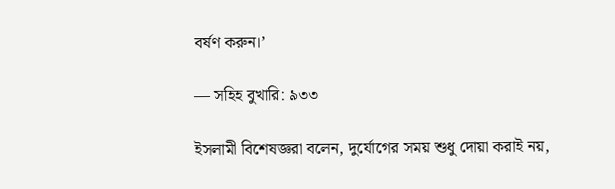বর্ষণ করুন।’

— সহিহ বুখারি: ৯৩৩

ইসলামী বিশেষজ্ঞরা বলেন, দুর্যোগের সময় শুধু দোয়া করাই নয়,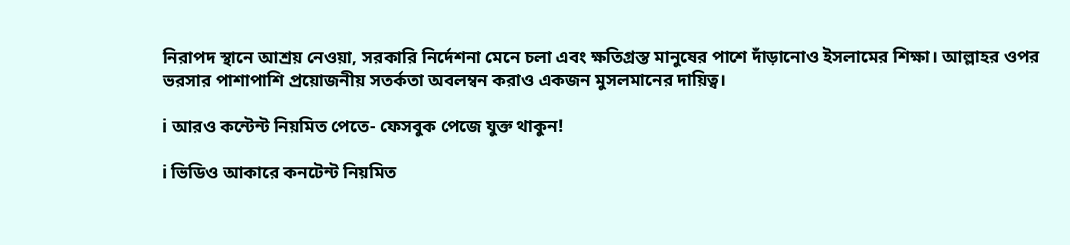নিরাপদ স্থানে আশ্রয় নেওয়া, সরকারি নির্দেশনা মেনে চলা এবং ক্ষতিগ্রস্ত মানুষের পাশে দাঁড়ানোও ইসলামের শিক্ষা। আল্লাহর ওপর ভরসার পাশাপাশি প্রয়োজনীয় সতর্কতা অবলম্বন করাও একজন মুসলমানের দায়িত্ব।

ℹ আরও কন্টেন্ট নিয়মিত পেতে- ফেসবুক পেজে যুক্ত থাকুন!

ℹ ভিডিও আকারে কনটেন্ট নিয়মিত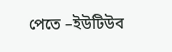পেতে –ইউটিউব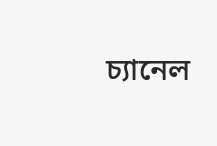চ্যানেল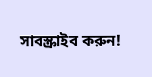সাবস্ক্রাইব করুন!